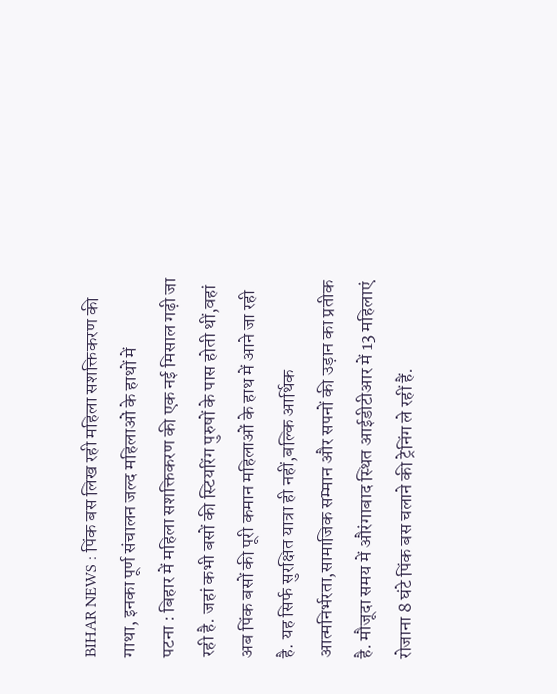BIHAR NEWS : पिंक बस लिख रही महिला सशक्तिकरण की गाथा, इनका पूर्ण संचालन जल्द महिलाओं के हाथों में
पटना : बिहार में महिला सशक्तिकरण की एक नई मिसाल गढ़ी जा रही है. जहां कभी बसों की स्टियरिंग पुरुषों के पास होती थीं,वहां अब पिंक बसों की पूरी कमान महिलाओं के हाथ में आने जा रही है. यह सिर्फ सुरक्षित यात्रा ही नहीं,बल्कि आर्थिक आत्मनिर्भरता,सामाजिक सम्मान और सपनों की उड़ान का प्रतीक है. मौजूदा समय में औरंगाबाद स्थित आईडीटीआर में 13 महिलाएं रोजाना 8 घंटे पिंक बस चलाने की ट्रेनिंग ले रहीं हैं.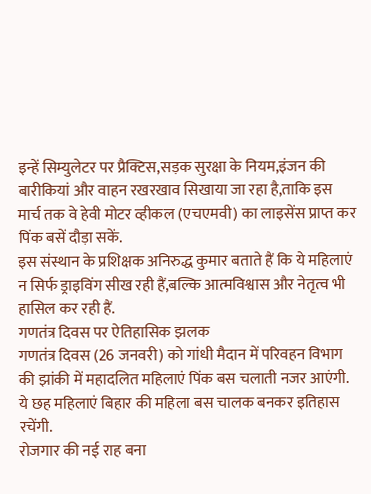इन्हें सिम्युलेटर पर प्रैक्टिस,सड़क सुरक्षा के नियम,इंजन की बारीकियां और वाहन रखरखाव सिखाया जा रहा है,ताकि इस मार्च तक वे हेवी मोटर व्हीकल (एचएमवी) का लाइसेंस प्राप्त कर पिंक बसें दौड़ा सकें.
इस संस्थान के प्रशिक्षक अनिरुद्ध कुमार बताते हैं कि ये महिलाएं न सिर्फ ड्राइविंग सीख रही हैं,बल्कि आत्मविश्वास और नेतृत्व भी हासिल कर रही हैं.
गणतंत्र दिवस पर ऐतिहासिक झलक
गणतंत्र दिवस (26 जनवरी) को गांधी मैदान में परिवहन विभाग की झांकी में महादलित महिलाएं पिंक बस चलाती नजर आएंगी. ये छह महिलाएं बिहार की महिला बस चालक बनकर इतिहास रचेंगी.
रोजगार की नई राह बना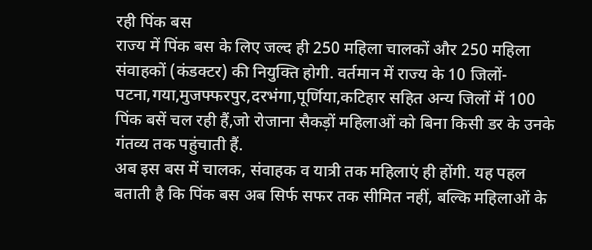रही पिंक बस
राज्य में पिंक बस के लिए जल्द ही 250 महिला चालकों और 250 महिला संवाहकों (कंडक्टर) की नियुक्ति होगी. वर्तमान में राज्य के 10 जिलों- पटना,गया,मुजफ्फरपुर,दरभंगा,पूर्णिया,कटिहार सहित अन्य जिलों में 100 पिंक बसें चल रही हैं,जो रोजाना सैकड़ों महिलाओं को बिना किसी डर के उनके गंतव्य तक पहुंचाती हैं.
अब इस बस में चालक, संवाहक व यात्री तक महिलाएं ही होंगी. यह पहल बताती है कि पिंक बस अब सिर्फ सफर तक सीमित नहीं, बल्कि महिलाओं के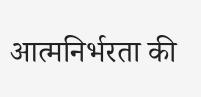आत्मनिर्भरता की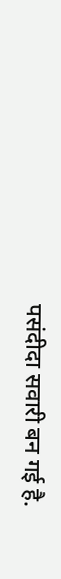पसंदीदा सवारी बन गई है.